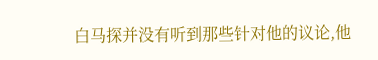白马探并没有听到那些针对他的议论,他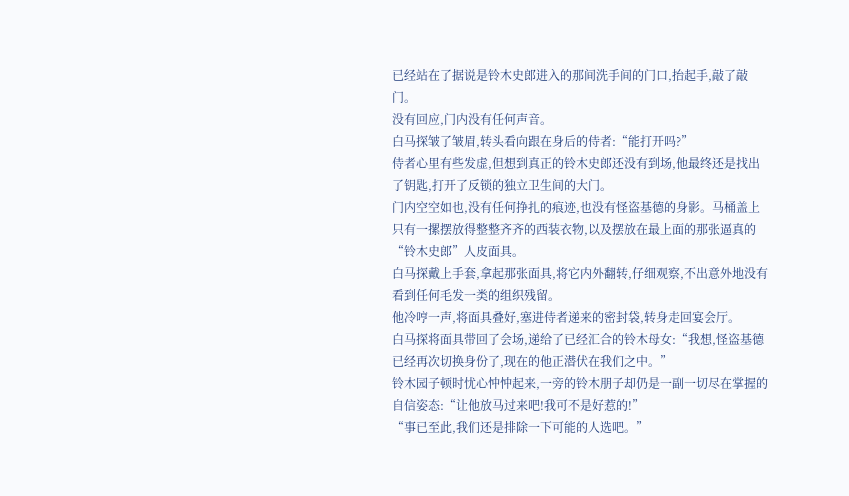已经站在了据说是铃木史郎进入的那间洗手间的门口,抬起手,敲了敲门。
没有回应,门内没有任何声音。
白马探皱了皱眉,转头看向跟在身后的侍者:“能打开吗?”
侍者心里有些发虚,但想到真正的铃木史郎还没有到场,他最终还是找出了钥匙,打开了反锁的独立卫生间的大门。
门内空空如也,没有任何挣扎的痕迹,也没有怪盗基德的身影。马桶盖上只有一摞摆放得整整齐齐的西装衣物,以及摆放在最上面的那张逼真的“铃木史郎”人皮面具。
白马探戴上手套,拿起那张面具,将它内外翻转,仔细观察,不出意外地没有看到任何毛发一类的组织残留。
他冷哼一声,将面具叠好,塞进侍者递来的密封袋,转身走回宴会厅。
白马探将面具带回了会场,递给了已经汇合的铃木母女:“我想,怪盗基德已经再次切换身份了,现在的他正潜伏在我们之中。”
铃木园子顿时忧心忡忡起来,一旁的铃木朋子却仍是一副一切尽在掌握的自信姿态:“让他放马过来吧!我可不是好惹的!”
“事已至此,我们还是排除一下可能的人选吧。”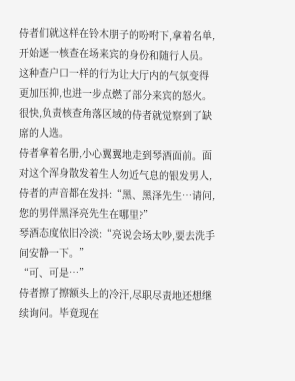侍者们就这样在铃木朋子的吩咐下,拿着名单,开始逐一核查在场来宾的身份和随行人员。这种查户口一样的行为让大厅内的气氛变得更加压抑,也进一步点燃了部分来宾的怒火。
很快,负责核查角落区域的侍者就觉察到了缺席的人选。
侍者拿着名册,小心翼翼地走到琴酒面前。面对这个浑身散发着生人勿近气息的银发男人,侍者的声音都在发抖:“黑、黑泽先生…请问,您的男伴黑泽亮先生在哪里?”
琴酒态度依旧冷淡:“亮说会场太吵,要去洗手间安静一下。”
“可、可是…”
侍者擦了擦额头上的冷汗,尽职尽责地还想继续询问。毕竟现在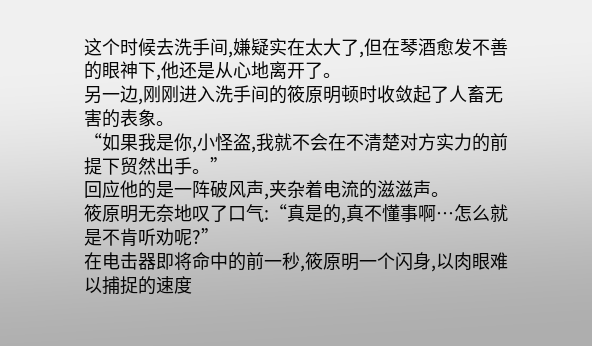这个时候去洗手间,嫌疑实在太大了,但在琴酒愈发不善的眼神下,他还是从心地离开了。
另一边,刚刚进入洗手间的筱原明顿时收敛起了人畜无害的表象。
“如果我是你,小怪盗,我就不会在不清楚对方实力的前提下贸然出手。”
回应他的是一阵破风声,夹杂着电流的滋滋声。
筱原明无奈地叹了口气:“真是的,真不懂事啊…怎么就是不肯听劝呢?”
在电击器即将命中的前一秒,筱原明一个闪身,以肉眼难以捕捉的速度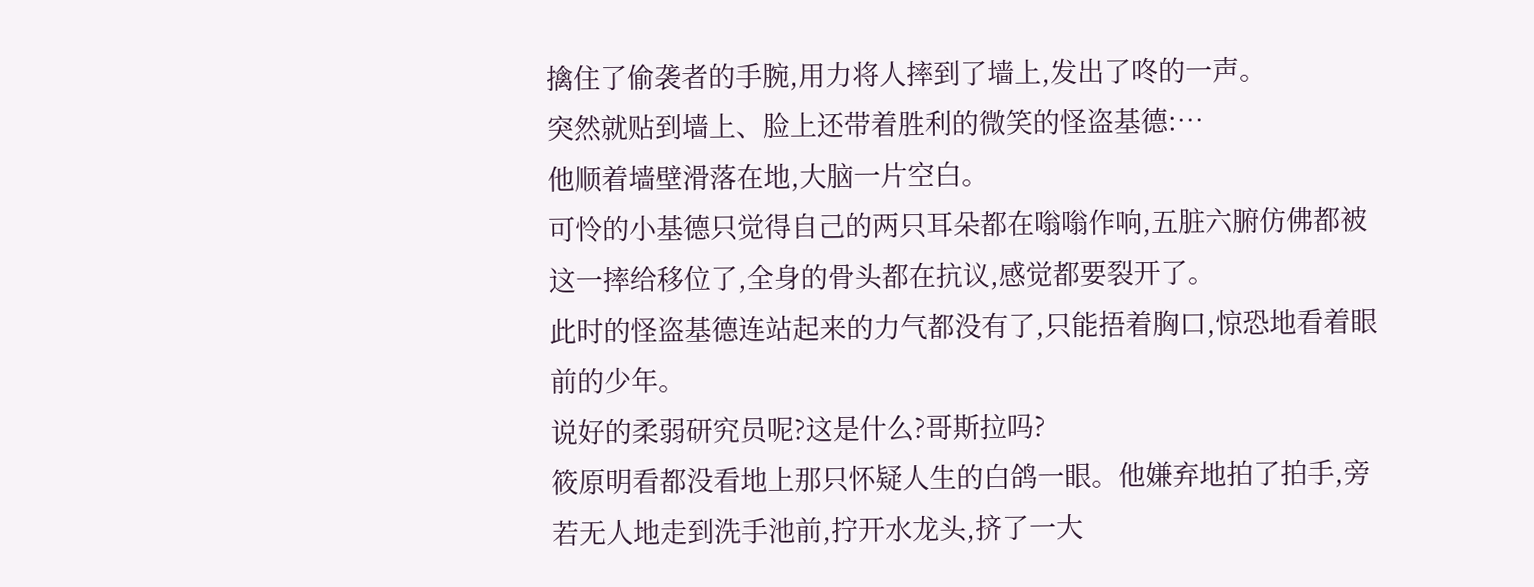擒住了偷袭者的手腕,用力将人摔到了墙上,发出了咚的一声。
突然就贴到墙上、脸上还带着胜利的微笑的怪盗基德:…
他顺着墙壁滑落在地,大脑一片空白。
可怜的小基德只觉得自己的两只耳朵都在嗡嗡作响,五脏六腑仿佛都被这一摔给移位了,全身的骨头都在抗议,感觉都要裂开了。
此时的怪盗基德连站起来的力气都没有了,只能捂着胸口,惊恐地看着眼前的少年。
说好的柔弱研究员呢?这是什么?哥斯拉吗?
筱原明看都没看地上那只怀疑人生的白鸽一眼。他嫌弃地拍了拍手,旁若无人地走到洗手池前,拧开水龙头,挤了一大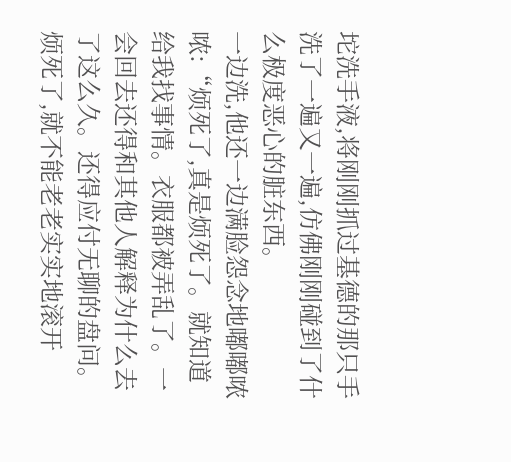坨洗手液,将刚刚抓过基德的那只手洗了一遍又一遍,仿佛刚刚碰到了什么极度恶心的脏东西。
一边洗,他还一边满脸怨念地嘟嘟哝哝:“烦死了,真是烦死了。就知道给我找事情。衣服都被弄乱了。一会回去还得和其他人解释为什么去了这么久。还得应付无聊的盘问。烦死了,就不能老老实实地滚开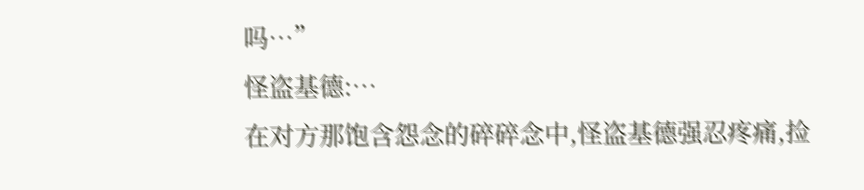吗…”
怪盗基德:…
在对方那饱含怨念的碎碎念中,怪盗基德强忍疼痛,捡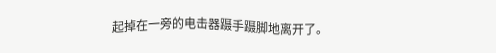起掉在一旁的电击器蹑手蹑脚地离开了。